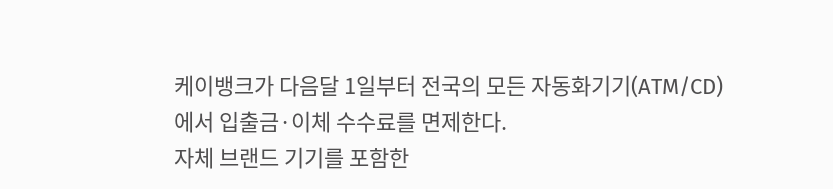케이뱅크가 다음달 1일부터 전국의 모든 자동화기기(ATM/CD)에서 입출금·이체 수수료를 면제한다.
자체 브랜드 기기를 포함한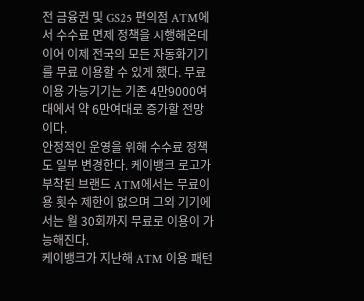전 금융권 및 GS25 편의점 ATM에서 수수료 면제 정책을 시행해온데 이어 이제 전국의 모든 자동화기기를 무료 이용할 수 있게 했다. 무료이용 가능기기는 기존 4만9000여대에서 약 6만여대로 증가할 전망이다.
안정적인 운영을 위해 수수료 정책도 일부 변경한다. 케이뱅크 로고가 부착된 브랜드 ATM에서는 무료이용 횟수 제한이 없으며 그외 기기에서는 월 30회까지 무료로 이용이 가능해진다.
케이뱅크가 지난해 ATM 이용 패턴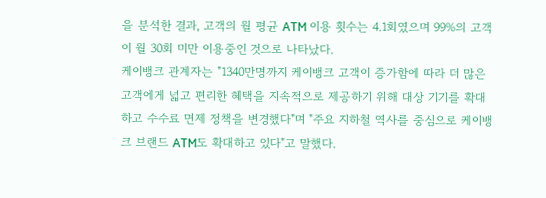을 분석한 결과, 고객의 월 평균 ATM 이용 횟수는 4.1회였으며 99%의 고객이 월 30회 미만 이용중인 것으로 나타났다.
케이뱅크 관계자는 "1340만명까지 케이뱅크 고객이 증가함에 따라 더 많은 고객에게 넓고 편리한 혜택을 지속적으로 제공하기 위해 대상 기기를 확대하고 수수료 면제 정책을 변경했다"며 "주요 지하철 역사를 중심으로 케이뱅크 브랜드 ATM도 확대하고 있다"고 말했다.